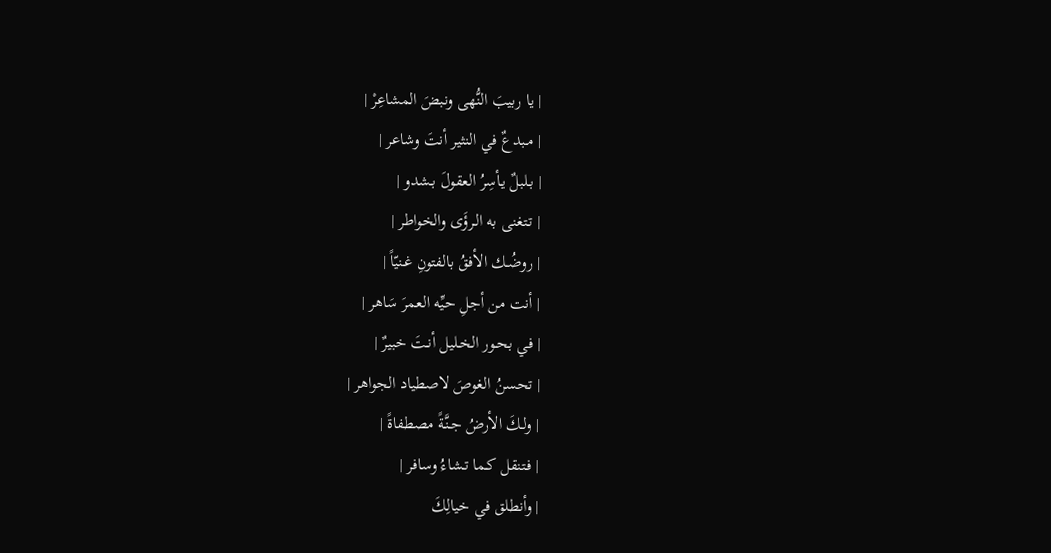| يا ربيبَ النُّهى ونبضَ المشاعِرْ |
| مـبدعٌ في النثير أنتَ وشاعر |
| بـلبلٌ يـأسِرُ العقولَ بـشدو |
| تـتغنى به الـرؤَى والخواطر |
| روضُـك الأفقُ بالفتونِ غـنيّاً |
| أنت من أجلِ حيِّه العمرَ سَاهر |
| في بحـور الخـليل أنـتَ خبيرٌ |
| تحسنُ الغوصَ لاصطياد الجواهر |
| ولـكَ الأرضُ جـنَّةً مصطفاةً |
| فـتنقل كـما تـشاءُ وسافر |
| وأنطلق في خيالِكَ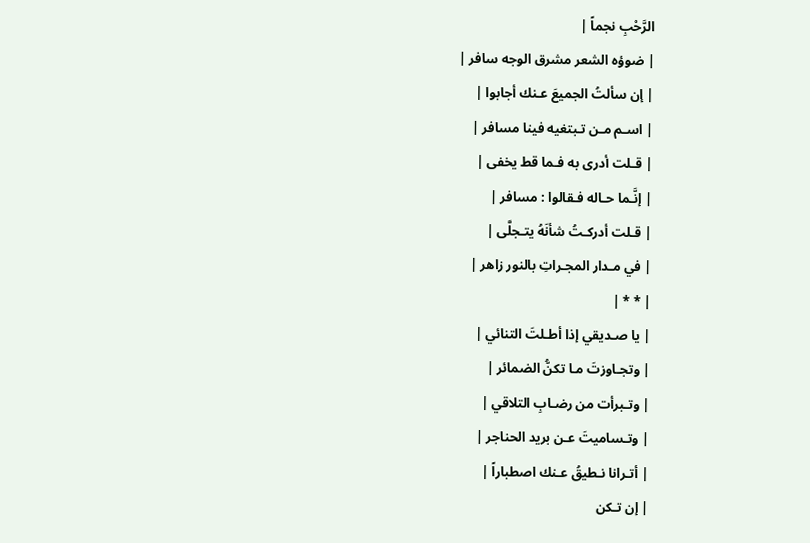الرَّحْبِ نجماً |
| ضوؤه الشعر مشرق الوجه سافر |
| إن سألتُ الجميعَ عـنك أجابوا |
| اسـم مـن تـبتغيه فينا مسافر |
| قـلت أدرى به فـما قط يخفى |
| إنَّـما حـاله فـقالوا : مسافر |
| قـلت أدركـتُ شأنَهُ يتـجلَّى |
| في مـدار المجـراتِ بالنور زاهر |
| * * |
| يا صـديقي إذا أطـلتَ التنائي |
| وتجـاوزتَ مـا تكنُّ الضمائر |
| وتـبرأت من رضـابِ التلاقي |
| وتـساميتَ عـن بريد الحناجر |
| أتـرانا نـطيقُ عـنك اصطباراً |
| إن تـكن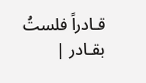قـادراً فلستُ بقـادر |